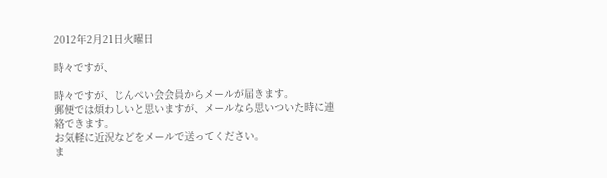2012年2月21日火曜日

時々ですが、

時々ですが、じんぺい会会員からメールが届きます。
郵便では煩わしいと思いますが、メールなら思いついた時に連絡できます。
お気軽に近況などをメールで送ってください。
ま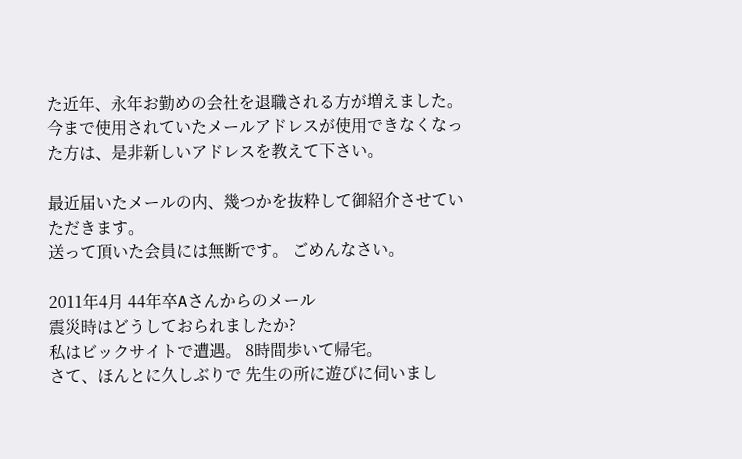た近年、永年お勤めの会社を退職される方が増えました。
今まで使用されていたメールアドレスが使用できなくなった方は、是非新しいアドレスを教えて下さい。

最近届いたメールの内、幾つかを抜粋して御紹介させていただきます。
送って頂いた会員には無断です。 ごめんなさい。

2011年4月 44年卒Aさんからのメール
震災時はどうしておられましたか?
私はビックサイトで遭遇。 8時間歩いて帰宅。
さて、ほんとに久しぶりで 先生の所に遊びに伺いまし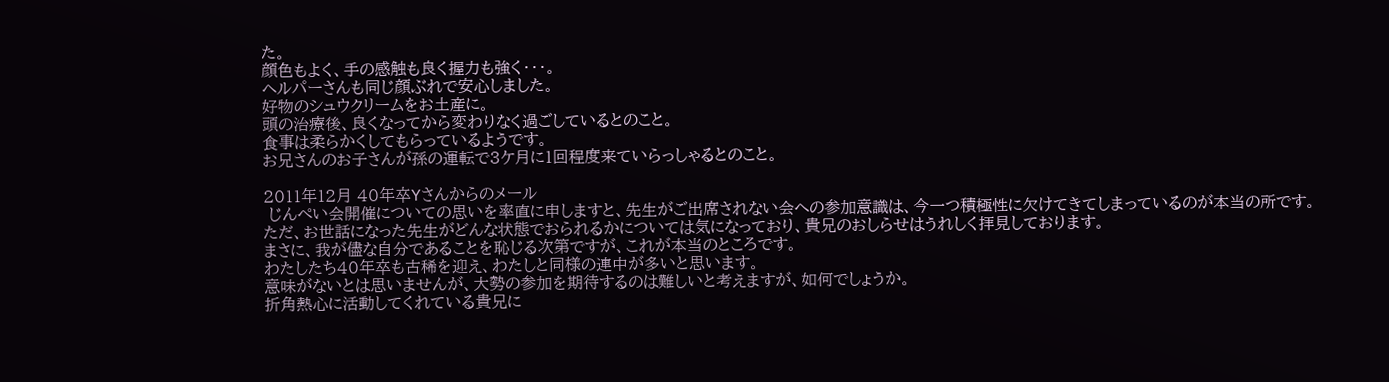た。
顔色もよく、手の感触も良く握力も強く・・・。
ヘルパーさんも同じ顔ぶれで安心しました。
好物のシュウクリームをお土産に。
頭の治療後、良くなってから変わりなく過ごしているとのこと。
食事は柔らかくしてもらっているようです。
お兄さんのお子さんが孫の運転で3ケ月に1回程度来ていらっしゃるとのこと。

2011年12月 40年卒Yさんからのメール
 じんぺい会開催についての思いを率直に申しますと、先生がご出席されない会への参加意識は、今一つ積極性に欠けてきてしまっているのが本当の所です。
ただ、お世話になった先生がどんな状態でおられるかについては気になっており、貴兄のおしらせはうれしく拝見しております。
まさに、我が儘な自分であることを恥じる次第ですが、これが本当のところです。
わたしたち40年卒も古稀を迎え、わたしと同様の連中が多いと思います。
意味がないとは思いませんが、大勢の参加を期待するのは難しいと考えますが、如何でしょうか。
折角熱心に活動してくれている貴兄に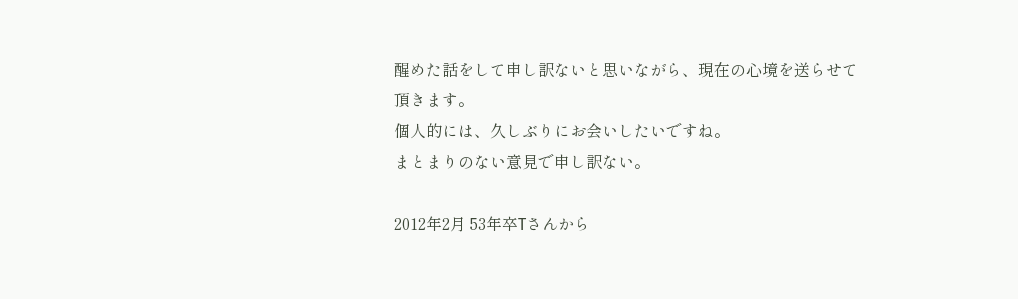醒めた話をして申し訳ないと思いながら、現在の心境を送らせて頂きます。
個人的には、久しぶりにお会いしたいですね。
まとまりのない意見で申し訳ない。

2012年2月 53年卒Tさんから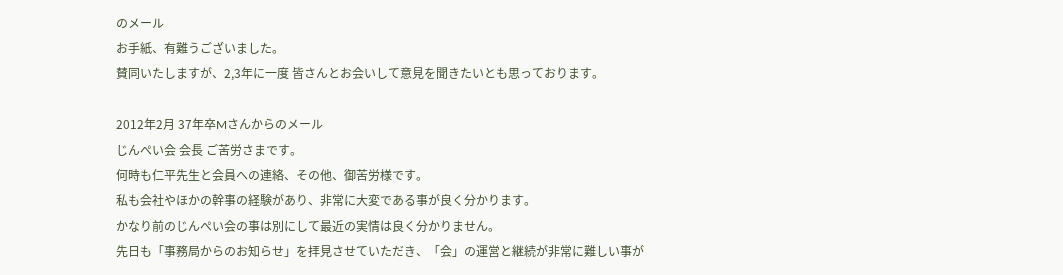のメール
お手紙、有難うございました。
賛同いたしますが、2,3年に一度 皆さんとお会いして意見を聞きたいとも思っております。

2012年2月 37年卒Mさんからのメール
じんぺい会 会長 ご苦労さまです。
何時も仁平先生と会員への連絡、その他、御苦労様です。
私も会社やほかの幹事の経験があり、非常に大変である事が良く分かります。
かなり前のじんぺい会の事は別にして最近の実情は良く分かりません。
先日も「事務局からのお知らせ」を拝見させていただき、「会」の運営と継続が非常に難しい事が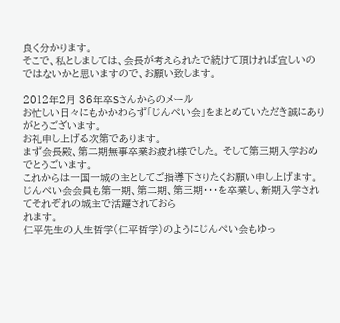良く分かります。
そこで、私としましては、会長が考えられたで続けて頂ければ宜しいのではないかと思いますので、お願い致します。

2012年2月 36年卒Sさんからのメール
お忙しい日々にもかかわらず「じんぺい会」をまとめていただき誠にありがとうございます。
お礼申し上げる次第であります。
まず会長殿、第二期無事卒業お疲れ様でした。 そして第三期入学おめでとうごいます。
これからは一国一城の主としてご指導下さりたくお願い申し上げます。
じんぺい会会員も第一期、第二期、第三期・・・を卒業し、新期入学されてそれぞれの城主で活躍されておら
れます。
仁平先生の人生哲学(仁平哲学)のようにじんぺい会もゆっ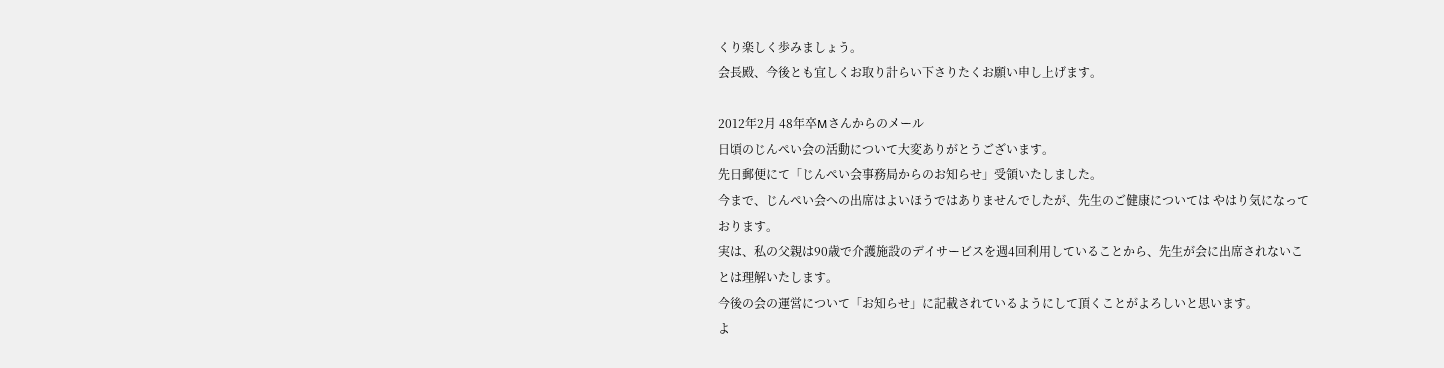くり楽しく歩みましょう。
会長殿、今後とも宜しくお取り計らい下さりたくお願い申し上げます。

2012年2月 48年卒Mさんからのメール
日頃のじんぺい会の活動について大変ありがとうございます。
先日郵便にて「じんぺい会事務局からのお知らせ」受領いたしました。
今まで、じんぺい会への出席はよいほうではありませんでしたが、先生のご健康については やはり気になっております。
実は、私の父親は90歳で介護施設のデイサービスを週4回利用していることから、先生が会に出席されないことは理解いたします。
今後の会の運営について「お知らせ」に記載されているようにして頂くことがよろしいと思います。
よ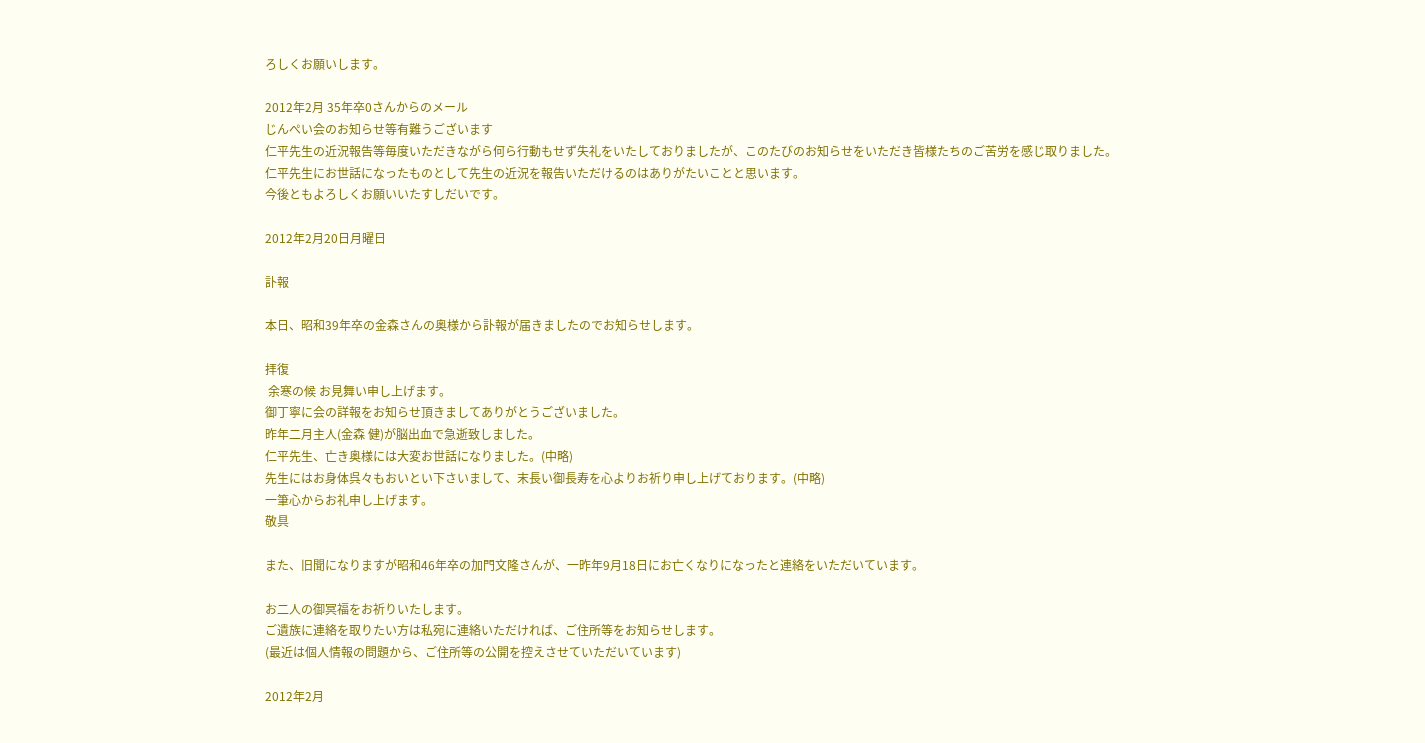ろしくお願いします。

2012年2月 35年卒0さんからのメール
じんぺい会のお知らせ等有難うございます
仁平先生の近況報告等毎度いただきながら何ら行動もせず失礼をいたしておりましたが、このたびのお知らせをいただき皆様たちのご苦労を感じ取りました。
仁平先生にお世話になったものとして先生の近況を報告いただけるのはありがたいことと思います。
今後ともよろしくお願いいたすしだいです。

2012年2月20日月曜日

訃報

本日、昭和39年卒の金森さんの奥様から訃報が届きましたのでお知らせします。

拝復
 余寒の候 お見舞い申し上げます。
御丁寧に会の詳報をお知らせ頂きましてありがとうございました。
昨年二月主人(金森 健)が脳出血で急逝致しました。
仁平先生、亡き奥様には大変お世話になりました。(中略)
先生にはお身体呉々もおいとい下さいまして、末長い御長寿を心よりお祈り申し上げております。(中略)
一筆心からお礼申し上げます。
敬具

また、旧聞になりますが昭和46年卒の加門文隆さんが、一昨年9月18日にお亡くなりになったと連絡をいただいています。

お二人の御冥福をお祈りいたします。
ご遺族に連絡を取りたい方は私宛に連絡いただければ、ご住所等をお知らせします。
(最近は個人情報の問題から、ご住所等の公開を控えさせていただいています)

2012年2月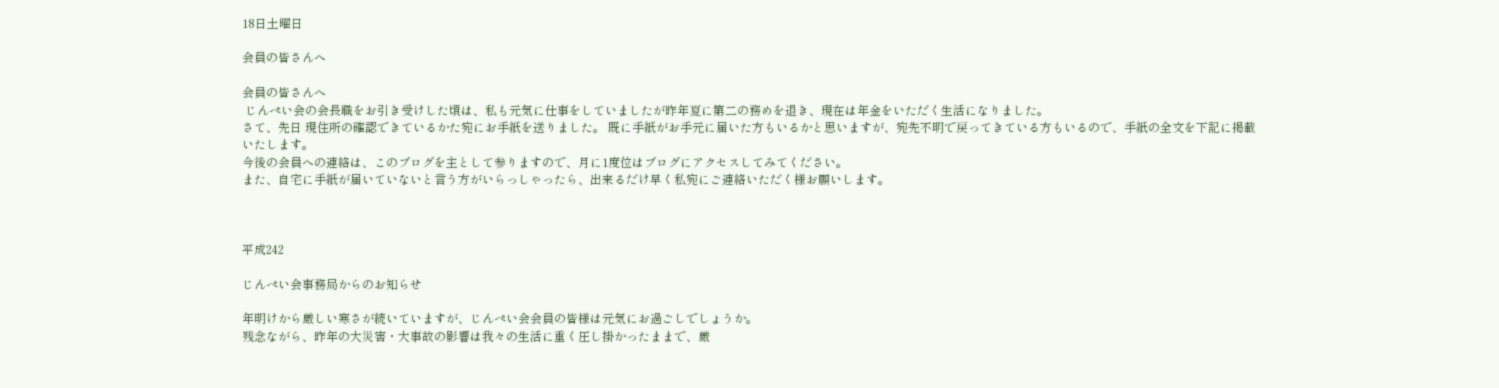18日土曜日

会員の皆さんへ

会員の皆さんへ
 じんぺい会の会長職をお引き受けした頃は、私も元気に仕事をしていましたが昨年夏に第二の務めを退き、現在は年金をいただく生活になりました。
さて、先日 現住所の確認できているかた宛にお手紙を送りました。 既に手紙がお手元に届いた方もいるかと思いますが、宛先不明で戻ってきている方もいるので、手紙の全文を下記に掲載いたします。
今後の会員への連絡は、このブログを主として参りますので、月に1度位はブログにアクセスしてみてください。
また、自宅に手紙が届いていないと言う方がいらっしゃったら、出来るだけ早く私宛にご連絡いただく様お願いします。



平成242

じんぺい会事務局からのお知らせ

年明けから厳しい寒さが続いていますが、じんぺい会会員の皆様は元気にお過ごしでしょうか。
残念ながら、昨年の大災害・大事故の影響は我々の生活に重く圧し掛かったままで、厳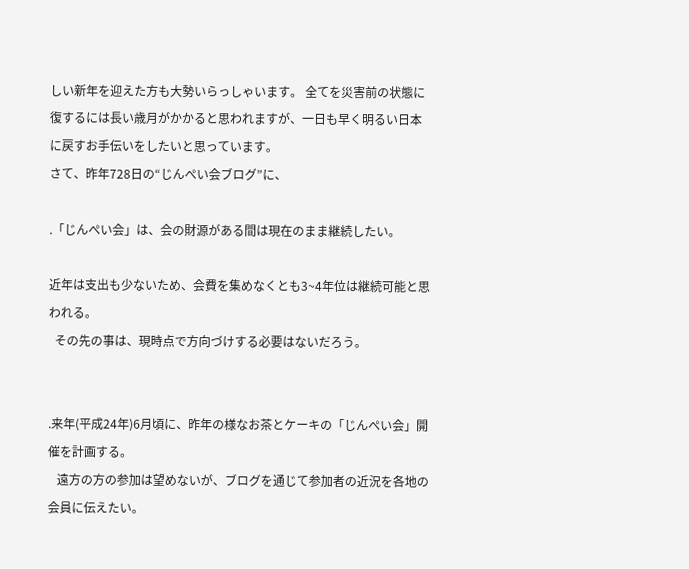しい新年を迎えた方も大勢いらっしゃいます。 全てを災害前の状態に復するには長い歳月がかかると思われますが、一日も早く明るい日本に戻すお手伝いをしたいと思っています。
さて、昨年728日の“じんぺい会ブログ”に、

.「じんぺい会」は、会の財源がある間は現在のまま継続したい。

近年は支出も少ないため、会費を集めなくとも3~4年位は継続可能と思われる。
  その先の事は、現時点で方向づけする必要はないだろう。


.来年(平成24年)6月頃に、昨年の様なお茶とケーキの「じんぺい会」開催を計画する。
   遠方の方の参加は望めないが、ブログを通じて参加者の近況を各地の会員に伝えたい。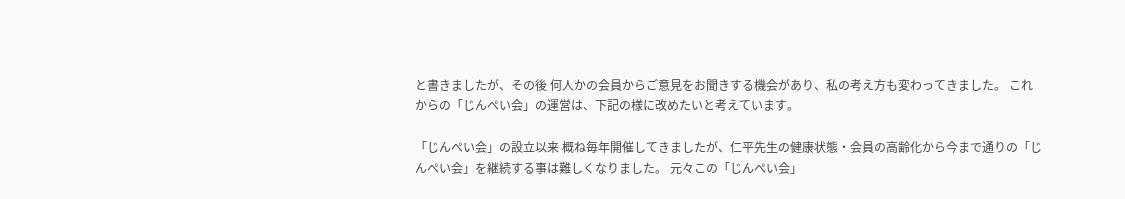と書きましたが、その後 何人かの会員からご意見をお聞きする機会があり、私の考え方も変わってきました。 これからの「じんぺい会」の運営は、下記の様に改めたいと考えています。

「じんぺい会」の設立以来 概ね毎年開催してきましたが、仁平先生の健康状態・会員の高齢化から今まで通りの「じんぺい会」を継続する事は難しくなりました。 元々この「じんぺい会」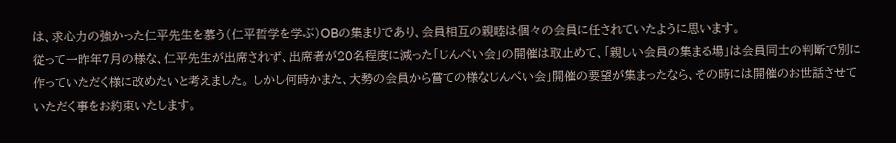は、求心力の強かった仁平先生を慕う(仁平哲学を学ぶ)OBの集まりであり、会員相互の親睦は個々の会員に任されていたように思います。
従って一昨年7月の様な、仁平先生が出席されず、出席者が20名程度に減った「じんぺい会」の開催は取止めて、「親しい会員の集まる場」は会員同士の判断で別に作っていただく様に改めたいと考えました。 しかし何時かまた、大勢の会員から嘗ての様なじんぺい会」開催の要望が集まったなら、その時には開催のお世話させていただく事をお約束いたします。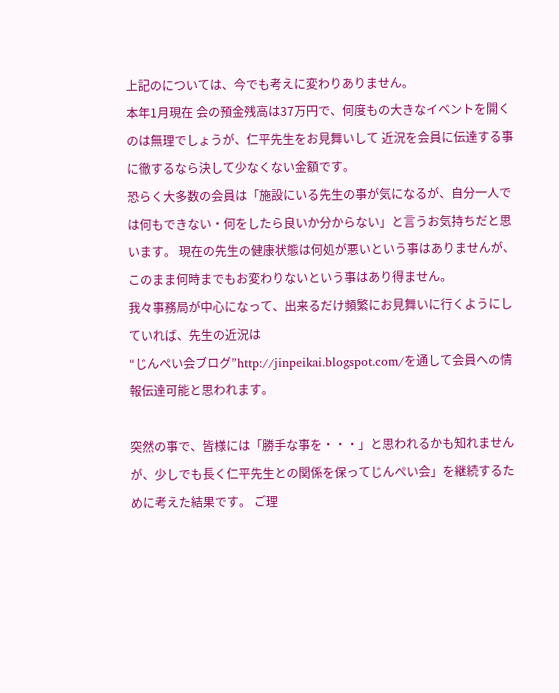上記のについては、今でも考えに変わりありません。
本年1月現在 会の預金残高は37万円で、何度もの大きなイベントを開くのは無理でしょうが、仁平先生をお見舞いして 近況を会員に伝達する事に徹するなら決して少なくない金額です。
恐らく大多数の会員は「施設にいる先生の事が気になるが、自分一人では何もできない・何をしたら良いか分からない」と言うお気持ちだと思います。 現在の先生の健康状態は何処が悪いという事はありませんが、このまま何時までもお変わりないという事はあり得ません。
我々事務局が中心になって、出来るだけ頻繁にお見舞いに行くようにしていれば、先生の近況は
“じんぺい会ブログ”http://jinpeikai.blogspot.com/を通して会員への情報伝達可能と思われます。

突然の事で、皆様には「勝手な事を・・・」と思われるかも知れませんが、少しでも長く仁平先生との関係を保ってじんぺい会」を継続するために考えた結果です。 ご理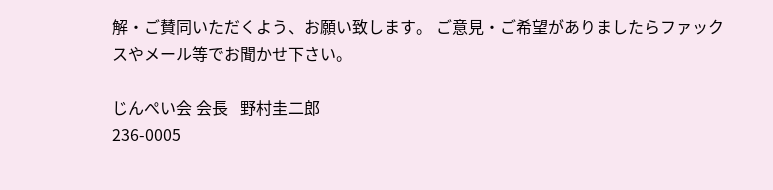解・ご賛同いただくよう、お願い致します。 ご意見・ご希望がありましたらファックスやメール等でお聞かせ下さい。

じんぺい会 会長   野村圭二郎
236-0005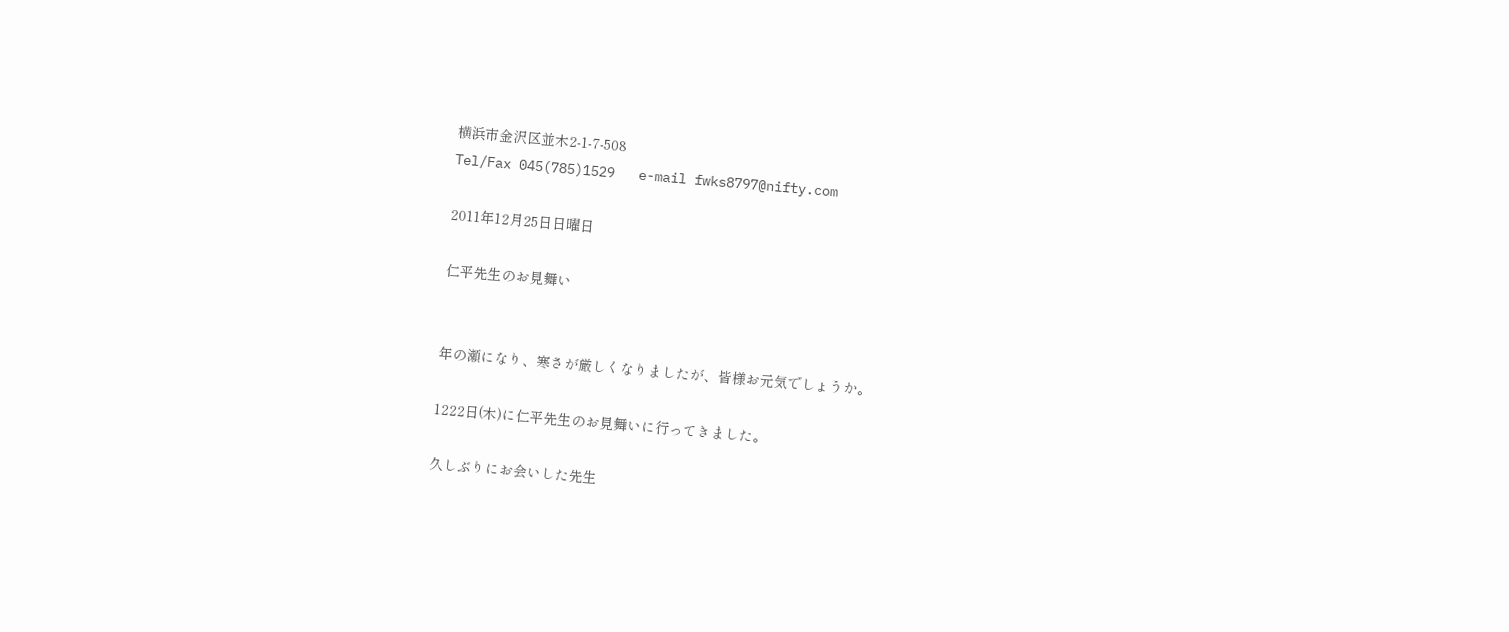横浜市金沢区並木2-1-7-508
Tel/Fax 045(785)1529   e-mail fwks8797@nifty.com

2011年12月25日日曜日

仁平先生のお見舞い


年の瀬になり、寒さが厳しくなりましたが、皆様お元気でしょうか。

1222日(木)に仁平先生のお見舞いに行ってきました。

久しぶりにお会いした先生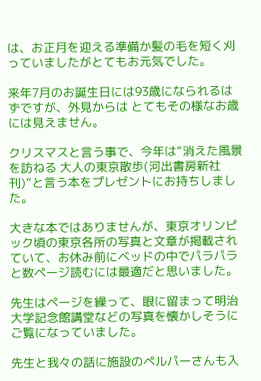は、お正月を迎える準備か髪の毛を短く刈っていましたがとてもお元気でした。

来年7月のお誕生日には93歳になられるはずですが、外見からは とてもその様なお歳には見えません。

クリスマスと言う事で、今年は“消えた風景を訪ねる 大人の東京散歩(河出書房新社刊)”と言う本をプレゼントにお持ちしました。

大きな本ではありませんが、東京オリンピック頃の東京各所の写真と文章が掲載されていて、お休み前にベッドの中でパラパラと数ページ読むには最適だと思いました。

先生はページを繰って、眼に留まって明治大学記念館講堂などの写真を懐かしそうにご覧になっていました。

先生と我々の話に施設のペルパーさんも入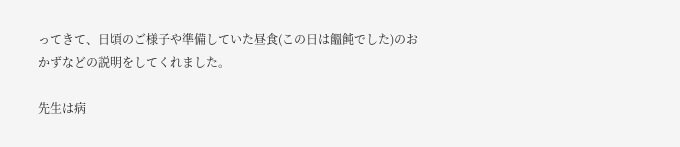ってきて、日頃のご様子や準備していた昼食(この日は饂飩でした)のおかずなどの説明をしてくれました。

先生は病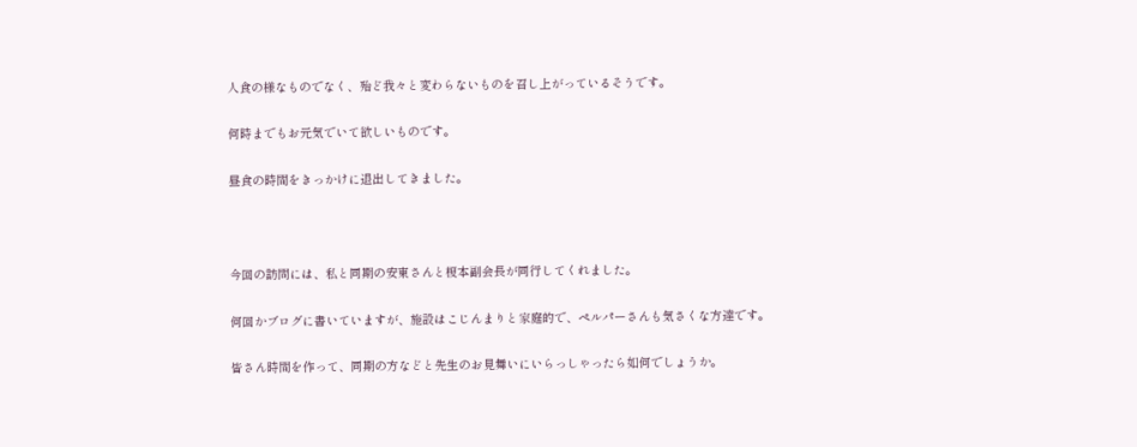人食の様なものでなく、殆ど我々と変わらないものを召し上がっているそうです。

何時までもお元気でいて欲しいものです。

昼食の時間をきっかけに退出してきました。



今回の訪問には、私と同期の安東さんと榎本副会長が同行してくれました。

何回かブログに書いていますが、施設はこじんまりと家庭的で、ペルパーさんも気さくな方達です。

皆さん時間を作って、同期の方などと先生のお見舞いにいらっしゃったら如何でしょうか。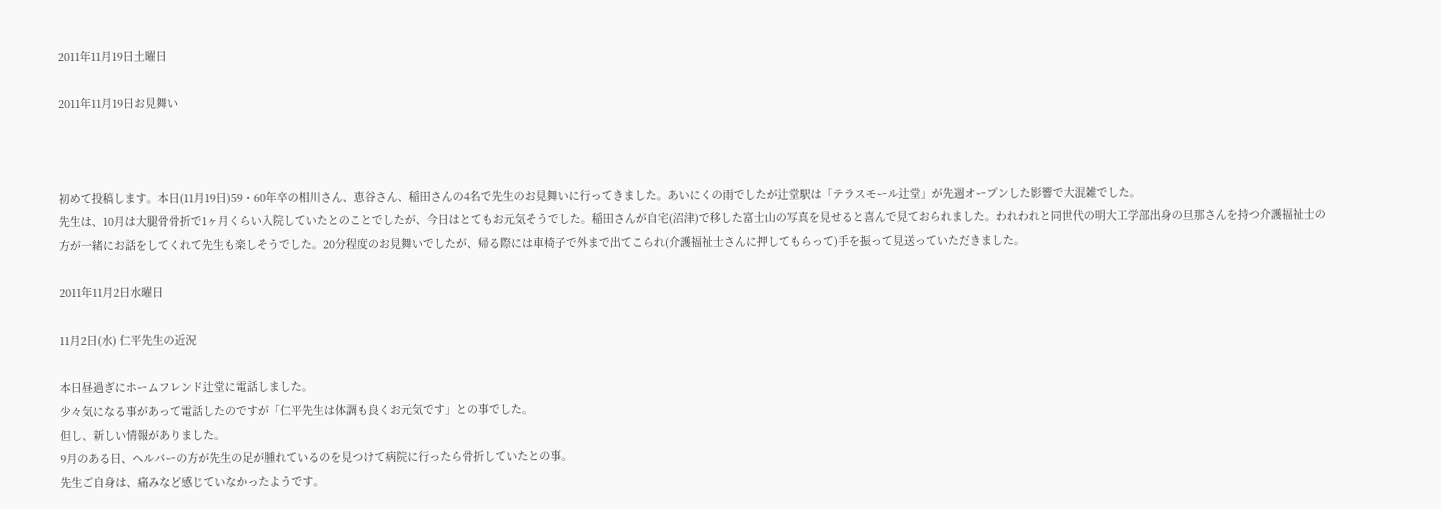2011年11月19日土曜日

2011年11月19日お見舞い



初めて投稿します。本日(11月19日)59・60年卒の相川さん、恵谷さん、稲田さんの4名で先生のお見舞いに行ってきました。あいにくの雨でしたが辻堂駅は「テラスモール辻堂」が先週オープンした影響で大混雑でした。
先生は、10月は大腿骨骨折で1ヶ月くらい入院していたとのことでしたが、今日はとてもお元気そうでした。稲田さんが自宅(沼津)で移した富士山の写真を見せると喜んで見ておられました。われわれと同世代の明大工学部出身の旦那さんを持つ介護福祉士の方が一緒にお話をしてくれて先生も楽しそうでした。20分程度のお見舞いでしたが、帰る際には車椅子で外まで出てこられ(介護福祉士さんに押してもらって)手を振って見送っていただきました。

2011年11月2日水曜日

11月2日(水) 仁平先生の近況

本日昼過ぎにホームフレンド辻堂に電話しました。
少々気になる事があって電話したのですが「仁平先生は体調も良くお元気です」との事でした。
但し、新しい情報がありました。
9月のある日、ヘルパーの方が先生の足が腫れているのを見つけて病院に行ったら骨折していたとの事。
先生ご自身は、痛みなど感じていなかったようです。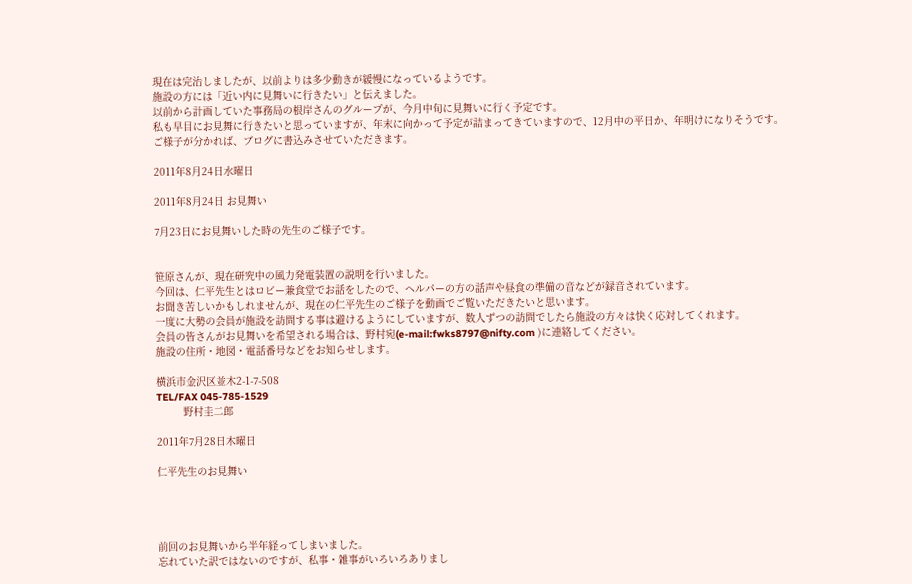現在は完治しましたが、以前よりは多少動きが緩慢になっているようです。
施設の方には「近い内に見舞いに行きたい」と伝えました。
以前から計画していた事務局の根岸さんのグループが、今月中旬に見舞いに行く予定です。
私も早目にお見舞に行きたいと思っていますが、年末に向かって予定が詰まってきていますので、12月中の平日か、年明けになりそうです。
ご様子が分かれば、ブログに書込みさせていただきます。

2011年8月24日水曜日

2011年8月24日 お見舞い

7月23日にお見舞いした時の先生のご様子です。


笹原さんが、現在研究中の風力発電装置の説明を行いました。
今回は、仁平先生とはロビー兼食堂でお話をしたので、ヘルパーの方の話声や昼食の準備の音などが録音されています。
お聞き苦しいかもしれませんが、現在の仁平先生のご様子を動画でご覧いただきたいと思います。
一度に大勢の会員が施設を訪問する事は避けるようにしていますが、数人ずつの訪問でしたら施設の方々は快く応対してくれます。
会員の皆さんがお見舞いを希望される場合は、野村宛(e-mail:fwks8797@nifty.com )に連絡してください。
施設の住所・地図・電話番号などをお知らせします。

横浜市金沢区並木2-1-7-508
TEL/FAX 045-785-1529
         野村圭二郎

2011年7月28日木曜日

仁平先生のお見舞い




前回のお見舞いから半年経ってしまいました。
忘れていた訳ではないのですが、私事・雑事がいろいろありまし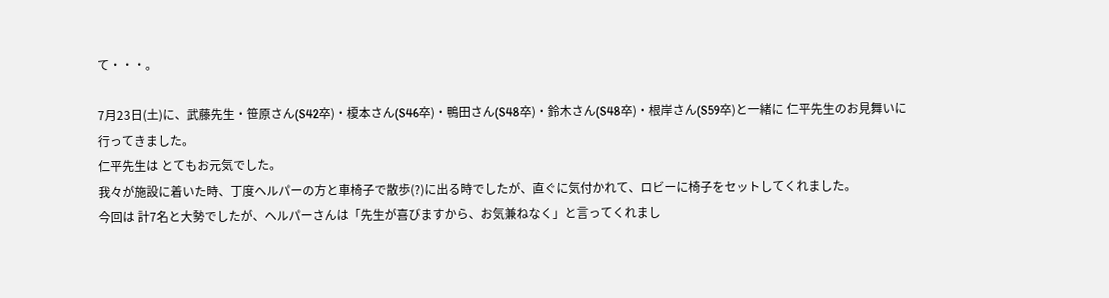て・・・。

7月23日(土)に、武藤先生・笹原さん(S42卒)・榎本さん(S46卒)・鴨田さん(S48卒)・鈴木さん(S48卒)・根岸さん(S59卒)と一緒に 仁平先生のお見舞いに行ってきました。
仁平先生は とてもお元気でした。
我々が施設に着いた時、丁度ヘルパーの方と車椅子で散歩(?)に出る時でしたが、直ぐに気付かれて、ロビーに椅子をセットしてくれました。
今回は 計7名と大勢でしたが、ヘルパーさんは「先生が喜びますから、お気兼ねなく」と言ってくれまし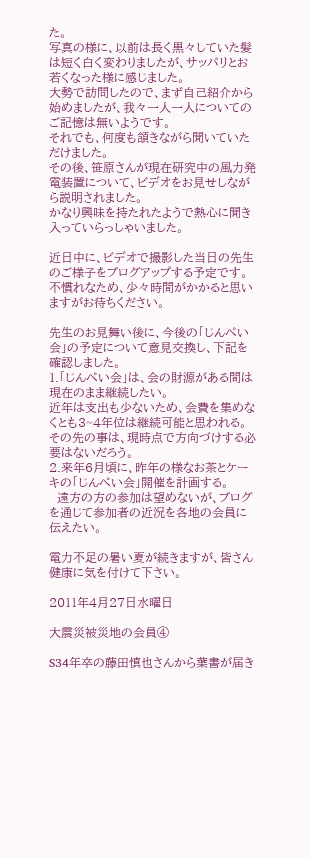た。
写真の様に、以前は長く黒々していた髪は短く白く変わりましたが、サッパリとお若くなった様に感じました。
大勢で訪問したので、まず自己紹介から始めましたが、我々一人一人についての ご記憶は無いようです。
それでも、何度も頷きながら聞いていただけました。
その後、笹原さんが現在研究中の風力発電装置について、ビデオをお見せしながら説明されました。
かなり興味を持たれたようで熱心に聞き入っていらっしゃいました。

近日中に、ビデオで撮影した当日の先生のご様子をブログアップする予定です。
不慣れなため、少々時間がかかると思いますがお待ちください。

先生のお見舞い後に、今後の「じんぺい会」の予定について意見交換し、下記を確認しました。
1.「じんぺい会」は、会の財源がある間は現在のまま継続したい。
近年は支出も少ないため、会費を集めなくとも3~4年位は継続可能と思われる。
その先の事は、現時点で方向づけする必要はないだろう。
2.来年6月頃に、昨年の様なお茶とケーキの「じんぺい会」開催を計画する。
  遠方の方の参加は望めないが、ブログを通じて参加者の近況を各地の会員に伝えたい。

電力不足の暑い夏が続きますが、皆さん 健康に気を付けて下さい。

2011年4月27日水曜日

大震災被災地の会員④

S34年卒の藤田慎也さんから葉書が届き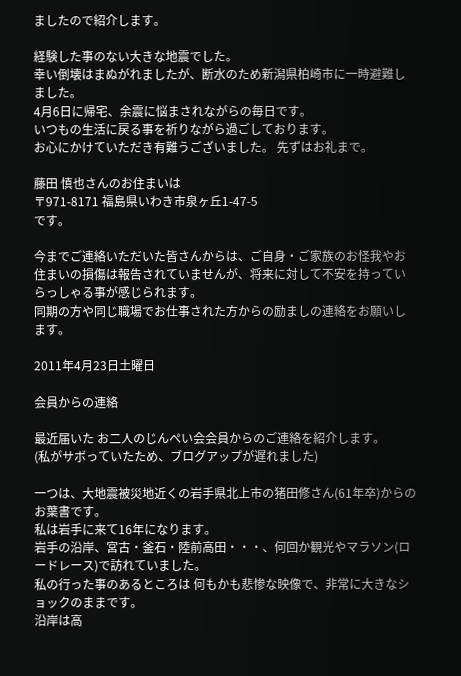ましたので紹介します。

経験した事のない大きな地震でした。
幸い倒壊はまぬがれましたが、断水のため新潟県柏崎市に一時避難しました。
4月6日に帰宅、余震に悩まされながらの毎日です。
いつもの生活に戻る事を祈りながら過ごしております。
お心にかけていただき有難うございました。 先ずはお礼まで。

藤田 慎也さんのお住まいは
〒971-8171 福島県いわき市泉ヶ丘1-47-5
です。

今までご連絡いただいた皆さんからは、ご自身・ご家族のお怪我やお住まいの損傷は報告されていませんが、将来に対して不安を持っていらっしゃる事が感じられます。
同期の方や同じ職場でお仕事された方からの励ましの連絡をお願いします。

2011年4月23日土曜日

会員からの連絡

最近届いた お二人のじんぺい会会員からのご連絡を紹介します。
(私がサボっていたため、ブログアップが遅れました)

一つは、大地震被災地近くの岩手県北上市の猪田修さん(61年卒)からのお葉書です。
私は岩手に来て16年になります。
岩手の沿岸、宮古・釜石・陸前高田・・・、何回か観光やマラソン(ロードレース)で訪れていました。
私の行った事のあるところは 何もかも悲惨な映像で、非常に大きなショックのままです。
沿岸は高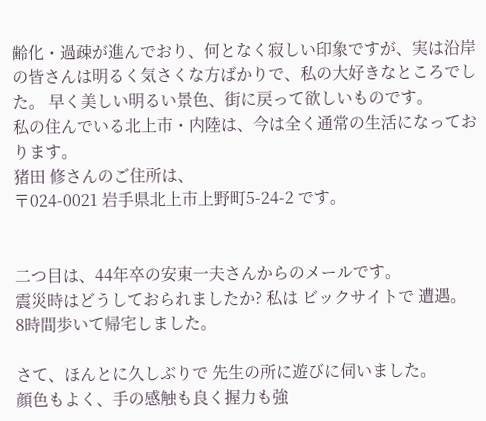齢化・過疎が進んでおり、何となく寂しい印象ですが、実は沿岸の皆さんは明るく気さくな方ばかりで、私の大好きなところでした。 早く美しい明るい景色、街に戻って欲しいものです。
私の住んでいる北上市・内陸は、今は全く通常の生活になっております。
猪田 修さんのご住所は、
〒024-0021 岩手県北上市上野町5-24-2 です。


二つ目は、44年卒の安東一夫さんからのメールです。
震災時はどうしておられましたか? 私は ビックサイトで 遭遇。
8時間歩いて帰宅しました。

さて、ほんとに久しぶりで 先生の所に遊びに伺いました。
顔色もよく、手の感触も良く握力も強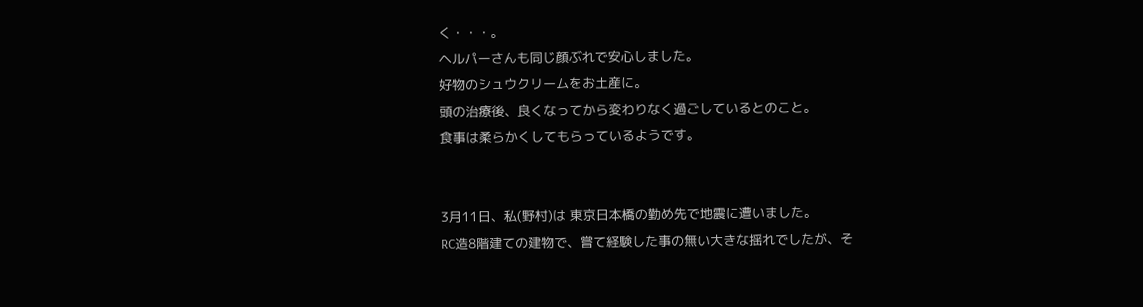く・・・。
ヘルパーさんも同じ顔ぶれで安心しました。
好物のシュウクリームをお土産に。
頭の治療後、良くなってから変わりなく過ごしているとのこと。
食事は柔らかくしてもらっているようです。


3月11日、私(野村)は 東京日本橋の勤め先で地震に遭いました。
RC造8階建ての建物で、嘗て経験した事の無い大きな揺れでしたが、そ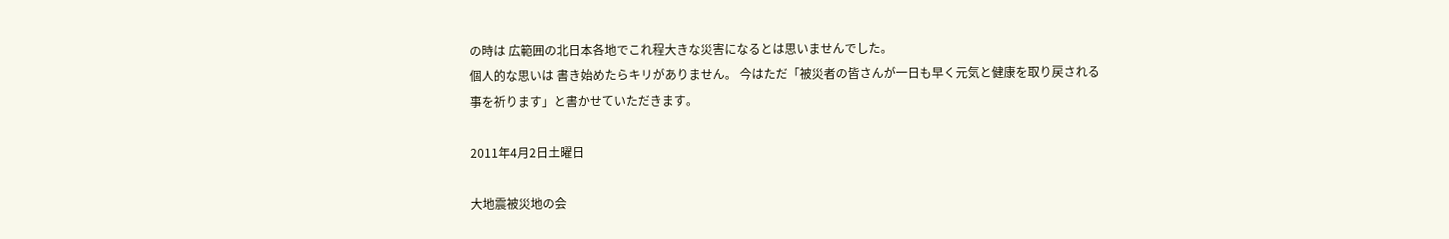の時は 広範囲の北日本各地でこれ程大きな災害になるとは思いませんでした。
個人的な思いは 書き始めたらキリがありません。 今はただ「被災者の皆さんが一日も早く元気と健康を取り戻される事を祈ります」と書かせていただきます。

2011年4月2日土曜日

大地震被災地の会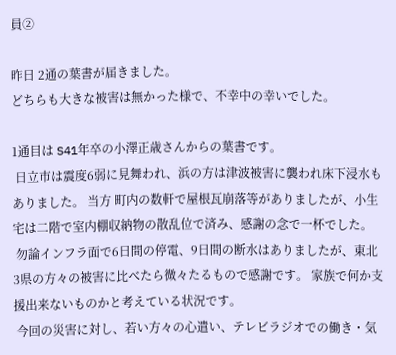員②

昨日 2通の葉書が届きました。
どちらも大きな被害は無かった様で、不幸中の幸いでした。

1通目は S41年卒の小澤正歳さんからの葉書です。
 日立市は震度6弱に見舞われ、浜の方は津波被害に襲われ床下浸水もありました。 当方 町内の数軒で屋根瓦崩落等がありましたが、小生宅は二階で室内棚収納物の散乱位で済み、感謝の念で一杯でした。
 勿論インフラ面で6日間の停電、9日間の断水はありましたが、東北3県の方々の被害に比べたら微々たるもので感謝です。 家族で何か支援出来ないものかと考えている状況です。
 今回の災害に対し、若い方々の心遣い、テレビラジオでの働き・気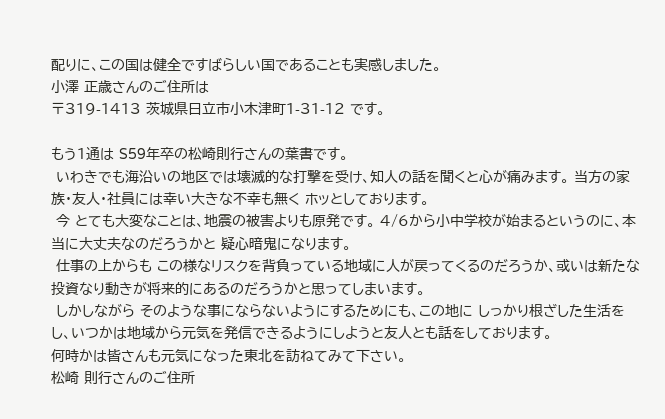配りに、この国は健全ですばらしい国であることも実感しました。
小澤 正歳さんのご住所は
〒319-1413 茨城県日立市小木津町1-31-12 です。

もう1通は S59年卒の松崎則行さんの葉書です。
 いわきでも海沿いの地区では壊滅的な打撃を受け、知人の話を聞くと心が痛みます。 当方の家族・友人・社員には幸い大きな不幸も無く ホッとしております。
 今 とても大変なことは、地震の被害よりも原発です。 4/6から小中学校が始まるというのに、本当に大丈夫なのだろうかと 疑心暗鬼になります。
 仕事の上からも この様なリスクを背負っている地域に人が戻ってくるのだろうか、或いは新たな投資なり動きが将来的にあるのだろうかと思ってしまいます。
 しかしながら そのような事にならないようにするためにも、この地に しっかり根ざした生活をし、いつかは地域から元気を発信できるようにしようと友人とも話をしております。
何時かは皆さんも元気になった東北を訪ねてみて下さい。
松崎 則行さんのご住所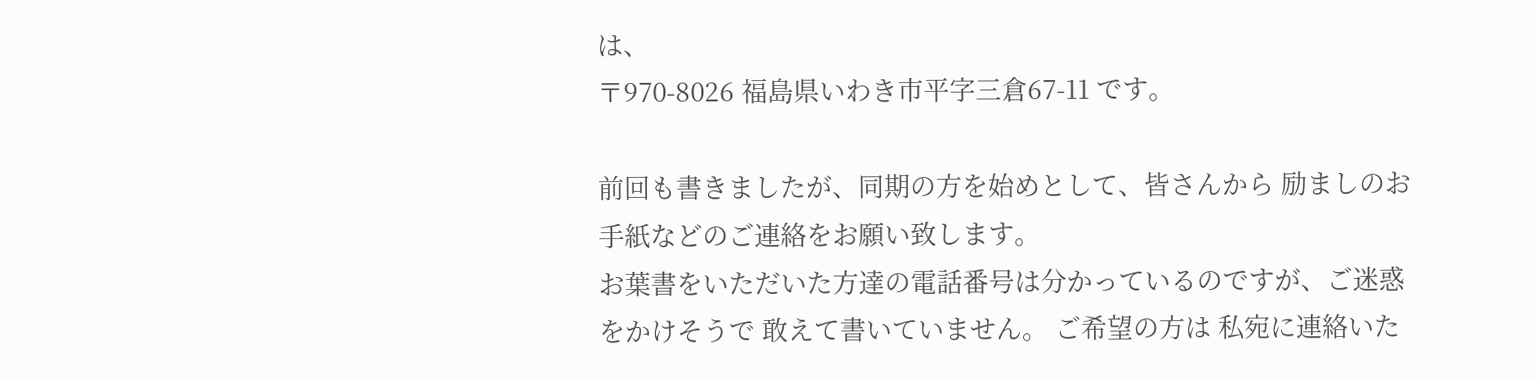は、
〒970-8026 福島県いわき市平字三倉67-11 です。

前回も書きましたが、同期の方を始めとして、皆さんから 励ましのお手紙などのご連絡をお願い致します。
お葉書をいただいた方達の電話番号は分かっているのですが、ご迷惑をかけそうで 敢えて書いていません。 ご希望の方は 私宛に連絡いた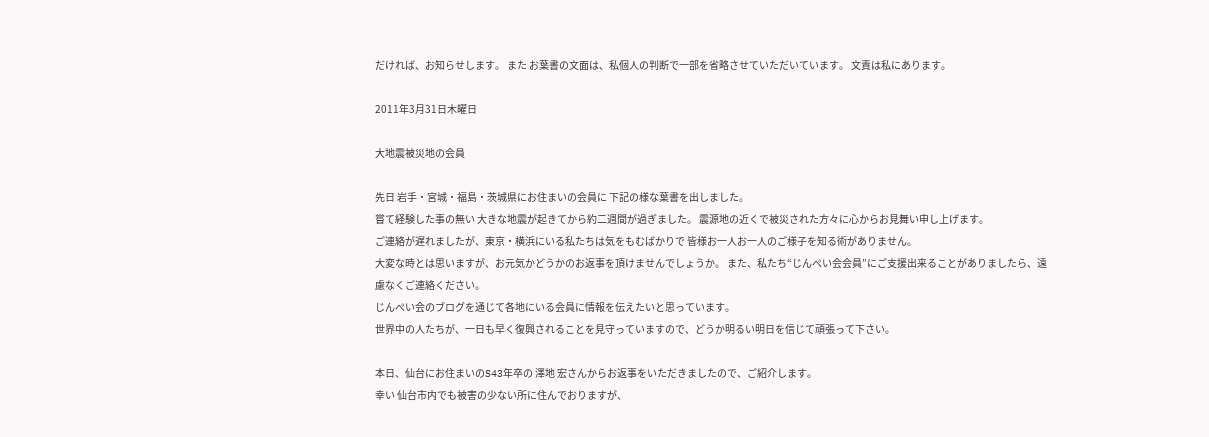だければ、お知らせします。 また お葉書の文面は、私個人の判断で一部を省略させていただいています。 文責は私にあります。

2011年3月31日木曜日

大地震被災地の会員

先日 岩手・宮城・福島・茨城県にお住まいの会員に 下記の様な葉書を出しました。
嘗て経験した事の無い 大きな地震が起きてから約二週間が過ぎました。 震源地の近くで被災された方々に心からお見舞い申し上げます。
ご連絡が遅れましたが、東京・横浜にいる私たちは気をもむばかりで 皆様お一人お一人のご様子を知る術がありません。
大変な時とは思いますが、お元気かどうかのお返事を頂けませんでしょうか。 また、私たち“じんぺい会会員”にご支援出来ることがありましたら、遠慮なくご連絡ください。
じんぺい会のブログを通じて各地にいる会員に情報を伝えたいと思っています。
世界中の人たちが、一日も早く復興されることを見守っていますので、どうか明るい明日を信じて頑張って下さい。

本日、仙台にお住まいのS43年卒の 澤地 宏さんからお返事をいただきましたので、ご紹介します。
幸い 仙台市内でも被害の少ない所に住んでおりますが、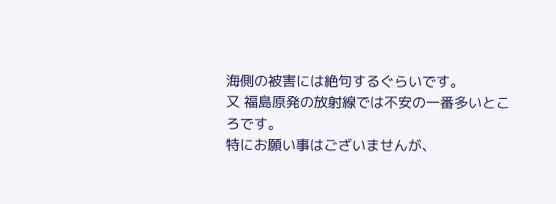海側の被害には絶句するぐらいです。
又 福島原発の放射線では不安の一番多いところです。
特にお願い事はございませんが、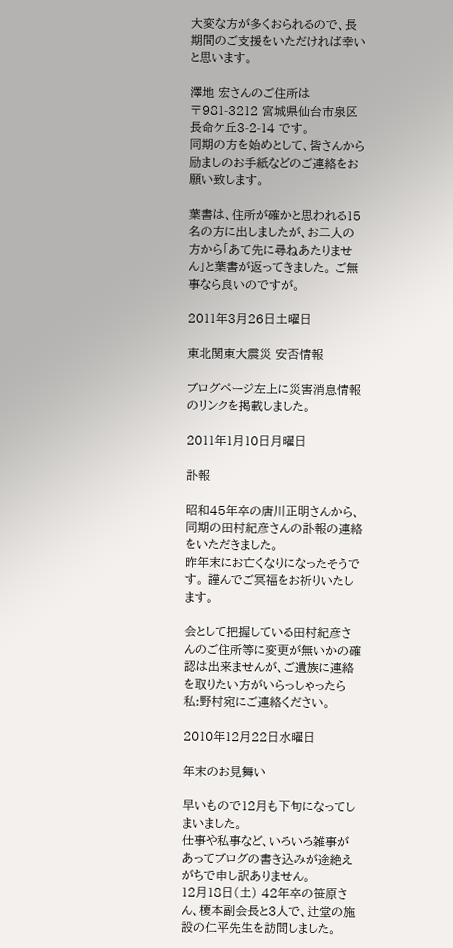大変な方が多くおられるので、長期間のご支援をいただければ幸いと思います。

澤地 宏さんのご住所は
〒981-3212 宮城県仙台市泉区長命ケ丘3-2-14 です。
同期の方を始めとして、皆さんから 励ましのお手紙などのご連絡をお願い致します。

葉書は、住所が確かと思われる15名の方に出しましたが、お二人の方から「あて先に尋ねあたりません」と葉書が返ってきました。 ご無事なら良いのですが。

2011年3月26日土曜日

東北関東大震災 安否情報

ブログページ左上に災害消息情報のリンクを掲載しました。

2011年1月10日月曜日

訃報

昭和45年卒の唐川正明さんから、同期の田村紀彦さんの訃報の連絡をいただきました。
昨年末にお亡くなりになったそうです。 謹んでご冥福をお祈りいたします。

会として把握している田村紀彦さんのご住所等に変更が無いかの確認は出来ませんが、ご遺族に連絡を取りたい方がいらっしゃったら 私:野村宛にご連絡ください。

2010年12月22日水曜日

年末のお見舞い

早いもので12月も下旬になってしまいました。
仕事や私事など、いろいろ雑事があってブログの書き込みが途絶えがちで申し訳ありません。
12月18日(土) 42年卒の笹原さん、榎本副会長と3人で、辻堂の施設の仁平先生を訪問しました。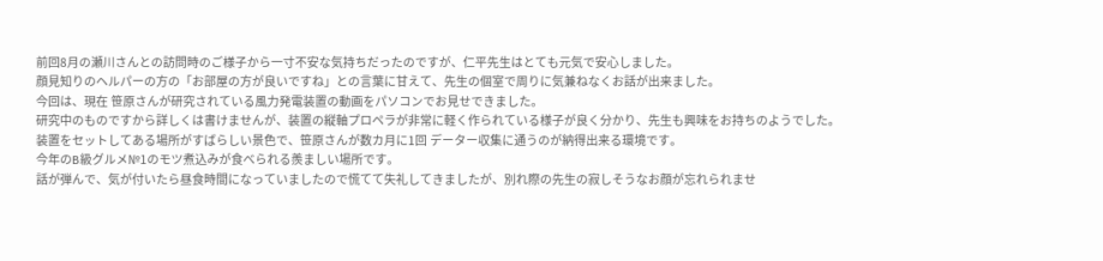前回8月の瀬川さんとの訪問時のご様子から一寸不安な気持ちだったのですが、仁平先生はとても元気で安心しました。
顔見知りのヘルパーの方の「お部屋の方が良いですね」との言葉に甘えて、先生の個室で周りに気兼ねなくお話が出来ました。
今回は、現在 笹原さんが研究されている風力発電装置の動画をパソコンでお見せできました。
研究中のものですから詳しくは書けませんが、装置の縦軸プロペラが非常に軽く作られている様子が良く分かり、先生も興味をお持ちのようでした。
装置をセットしてある場所がすばらしい景色で、笹原さんが数カ月に1回 データー収集に通うのが納得出来る環境です。
今年のB級グルメ№1のモツ煮込みが食べられる羨ましい場所です。
話が弾んで、気が付いたら昼食時間になっていましたので慌てて失礼してきましたが、別れ際の先生の寂しそうなお顔が忘れられませ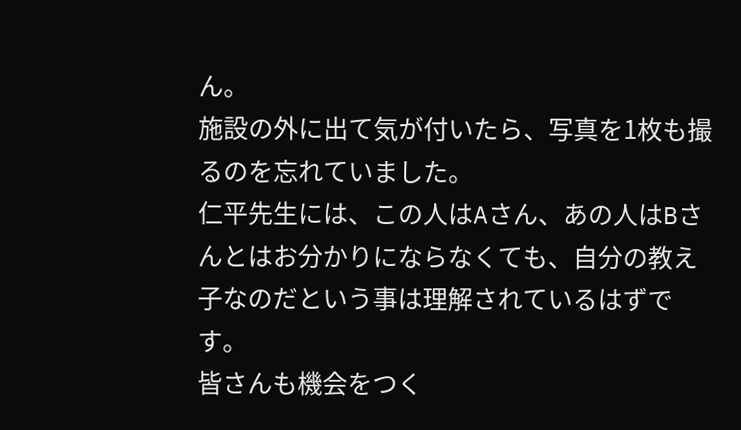ん。
施設の外に出て気が付いたら、写真を1枚も撮るのを忘れていました。
仁平先生には、この人はAさん、あの人はBさんとはお分かりにならなくても、自分の教え子なのだという事は理解されているはずです。
皆さんも機会をつく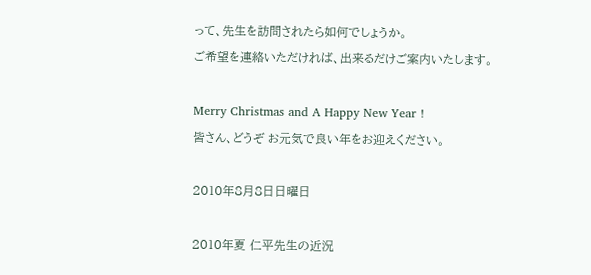って、先生を訪問されたら如何でしょうか。
ご希望を連絡いただければ、出来るだけご案内いたします。

Merry Christmas and A Happy New Year !
皆さん、どうぞ お元気で良い年をお迎えください。

2010年8月8日日曜日

2010年夏 仁平先生の近況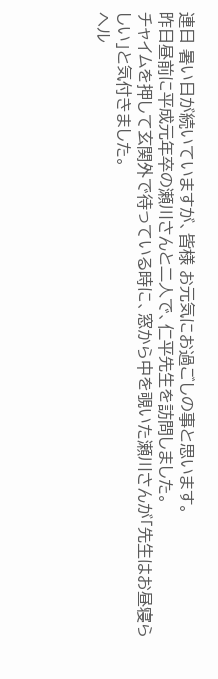連日 暑い日が続いていますが、皆様 お元気にお過ごしの事と思います。
昨日昼前に平成元年卒の瀬川さんと二人で、仁平先生を訪問しました。
チャイムを押して玄関外で待っている時に、窓から中を覗いた瀬川さんが「先生はお昼寝らしい」と気付きました。
ヘル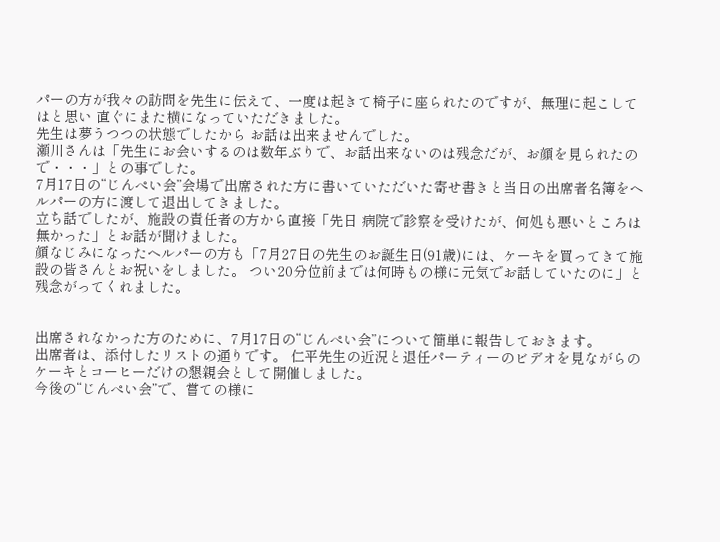パーの方が我々の訪問を先生に伝えて、一度は起きて椅子に座られたのですが、無理に起こしてはと思い 直ぐにまた横になっていただきました。
先生は夢うつつの状態でしたから お話は出来ませんでした。
瀬川さんは「先生にお会いするのは数年ぶりで、お話出来ないのは残念だが、お顔を見られたので・・・」との事でした。
7月17日の“じんぺい会”会場で出席された方に書いていただいた寄せ書きと当日の出席者名簿をヘルパーの方に渡して退出してきました。
立ち話でしたが、施設の責任者の方から直接「先日 病院で診察を受けたが、何処も悪いところは無かった」とお話が聞けました。
顔なじみになったヘルパーの方も「7月27日の先生のお誕生日(91歳)には、ケーキを買ってきて施設の皆さんとお祝いをしました。 つい20分位前までは何時もの様に元気でお話していたのに」と残念がってくれました。


出席されなかった方のために、7月17日の“じんぺい会”について簡単に報告しておきます。
出席者は、添付したリストの通りです。 仁平先生の近況と退任パーティーのビデオを見ながらの ケーキとコーヒーだけの懇親会として開催しました。
今後の“じんぺい会”で、嘗ての様に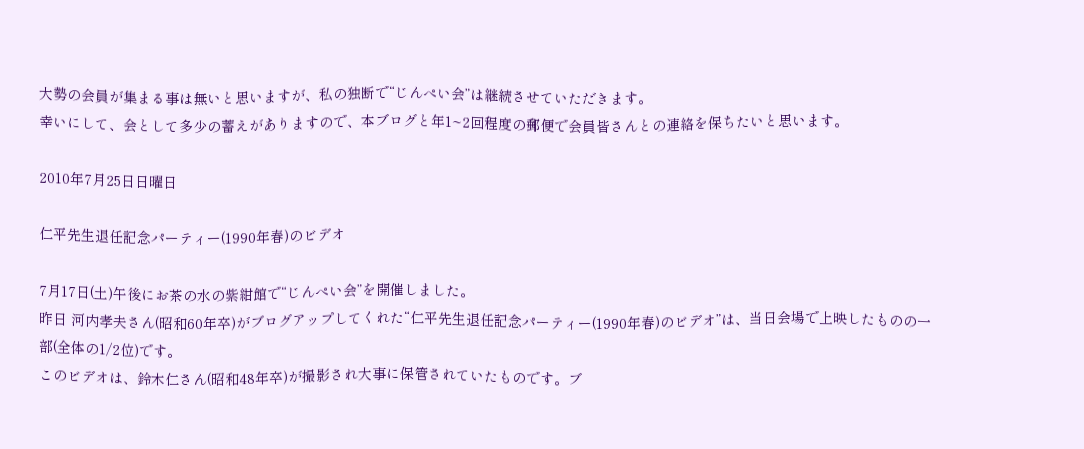大勢の会員が集まる事は無いと思いますが、私の独断で“じんぺい会”は継続させていただきます。
幸いにして、会として多少の蓄えがありますので、本ブログと年1~2回程度の郵便で会員皆さんとの連絡を保ちたいと思います。

2010年7月25日日曜日

仁平先生退任記念パーティー(1990年春)のビデオ

7月17日(土)午後にお茶の水の紫紺館で“じんぺい会”を開催しました。
昨日 河内孝夫さん(昭和60年卒)がブログアップしてくれた“仁平先生退任記念パーティー(1990年春)のビデオ”は、当日会場で上映したものの一部(全体の1/2位)です。
このビデオは、鈴木仁さん(昭和48年卒)が撮影され大事に保管されていたものです。ブ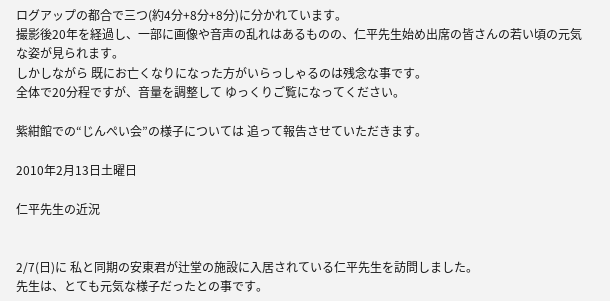ログアップの都合で三つ(約4分+8分+8分)に分かれています。
撮影後20年を経過し、一部に画像や音声の乱れはあるものの、仁平先生始め出席の皆さんの若い頃の元気な姿が見られます。
しかしながら 既にお亡くなりになった方がいらっしゃるのは残念な事です。
全体で20分程ですが、音量を調整して ゆっくりご覧になってください。

紫紺館での“じんぺい会”の様子については 追って報告させていただきます。

2010年2月13日土曜日

仁平先生の近況


2/7(日)に 私と同期の安東君が辻堂の施設に入居されている仁平先生を訪問しました。
先生は、とても元気な様子だったとの事です。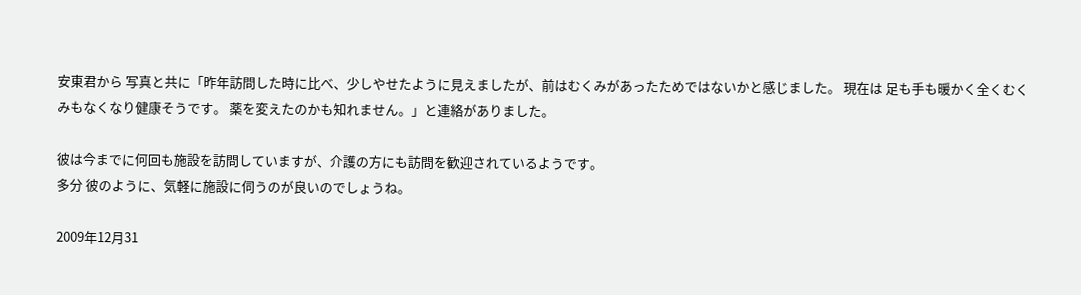安東君から 写真と共に「昨年訪問した時に比べ、少しやせたように見えましたが、前はむくみがあったためではないかと感じました。 現在は 足も手も暖かく全くむくみもなくなり健康そうです。 薬を変えたのかも知れません。」と連絡がありました。

彼は今までに何回も施設を訪問していますが、介護の方にも訪問を歓迎されているようです。
多分 彼のように、気軽に施設に伺うのが良いのでしょうね。

2009年12月31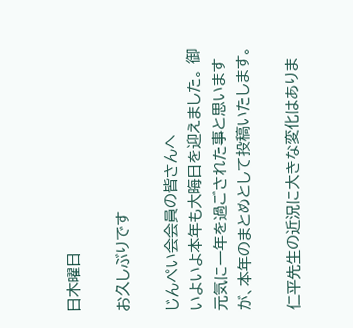日木曜日

お久しぶりです

じんぺい会会員の皆さんへ
いよいよ本年も大晦日を迎えました。 御元気に一年を過ごされた事と思いますが、本年のまとめとして投稿いたします。

仁平先生の近況に大きな変化はありま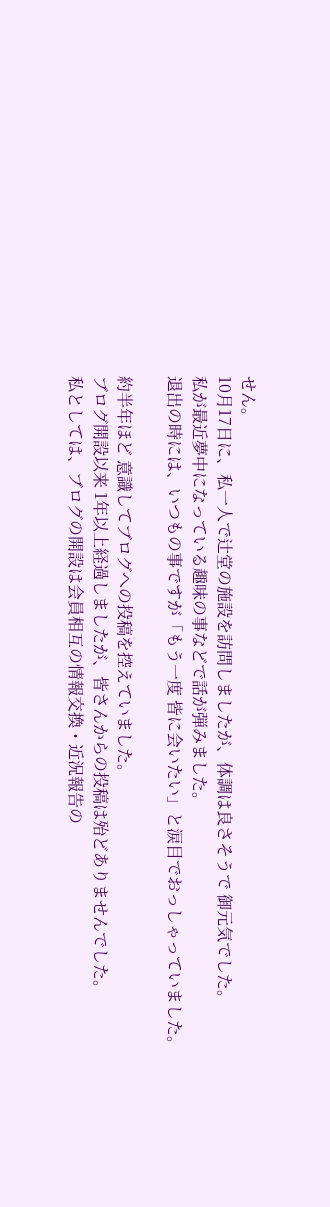せん。
10月17日に、私一人で辻堂の施設を訪問しましたが、体調は良さそうで 御元気でした。
私が最近夢中になっている趣味の事などで話が弾みました。
退出の時には、いつもの事ですが「もう一度 皆に会いたい」と涙目でおっしゃっていました。

約半年ほど 意識してブログへの投稿を控えていました。
ブログ開設以来 1年以上経過しましたが、皆さんからの投稿は殆どありませんでした。
私としては、ブログの開設は会員相互の情報交換・近況報告の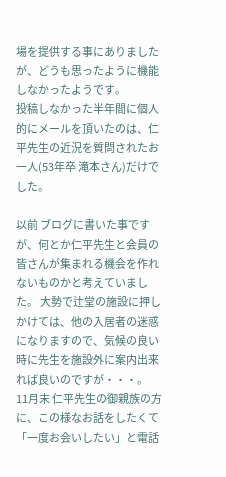場を提供する事にありましたが、どうも思ったように機能しなかったようです。
投稿しなかった半年間に個人的にメールを頂いたのは、仁平先生の近況を質問されたお一人(53年卒 滝本さん)だけでした。

以前 ブログに書いた事ですが、何とか仁平先生と会員の皆さんが集まれる機会を作れないものかと考えていました。 大勢で辻堂の施設に押しかけては、他の入居者の迷惑になりますので、気候の良い時に先生を施設外に案内出来れば良いのですが・・・。
11月末 仁平先生の御親族の方に、この様なお話をしたくて「一度お会いしたい」と電話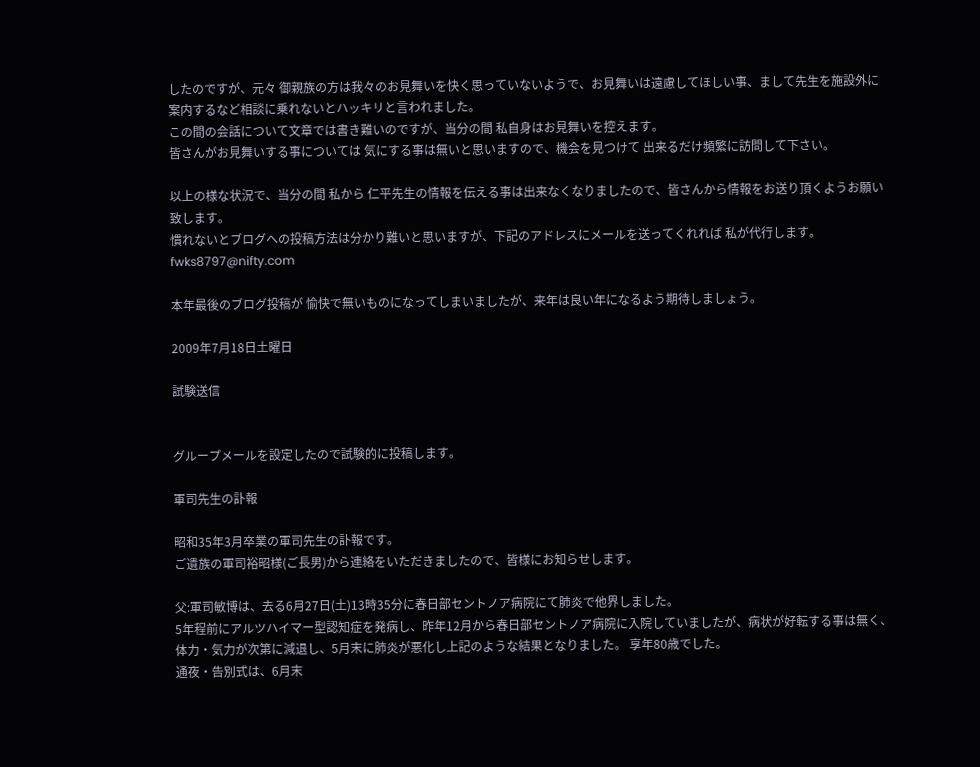したのですが、元々 御親族の方は我々のお見舞いを快く思っていないようで、お見舞いは遠慮してほしい事、まして先生を施設外に案内するなど相談に乗れないとハッキリと言われました。
この間の会話について文章では書き難いのですが、当分の間 私自身はお見舞いを控えます。
皆さんがお見舞いする事については 気にする事は無いと思いますので、機会を見つけて 出来るだけ頻繁に訪問して下さい。

以上の様な状況で、当分の間 私から 仁平先生の情報を伝える事は出来なくなりましたので、皆さんから情報をお送り頂くようお願い致します。
慣れないとブログへの投稿方法は分かり難いと思いますが、下記のアドレスにメールを送ってくれれば 私が代行します。 fwks8797@nifty.com

本年最後のブログ投稿が 愉快で無いものになってしまいましたが、来年は良い年になるよう期待しましょう。

2009年7月18日土曜日

試験送信


グループメールを設定したので試験的に投稿します。

軍司先生の訃報

昭和35年3月卒業の軍司先生の訃報です。
ご遺族の軍司裕昭様(ご長男)から連絡をいただきましたので、皆様にお知らせします。

父:軍司敏博は、去る6月27日(土)13時35分に春日部セントノア病院にて肺炎で他界しました。
5年程前にアルツハイマー型認知症を発病し、昨年12月から春日部セントノア病院に入院していましたが、病状が好転する事は無く、体力・気力が次第に減退し、5月末に肺炎が悪化し上記のような結果となりました。 享年80歳でした。
通夜・告別式は、6月末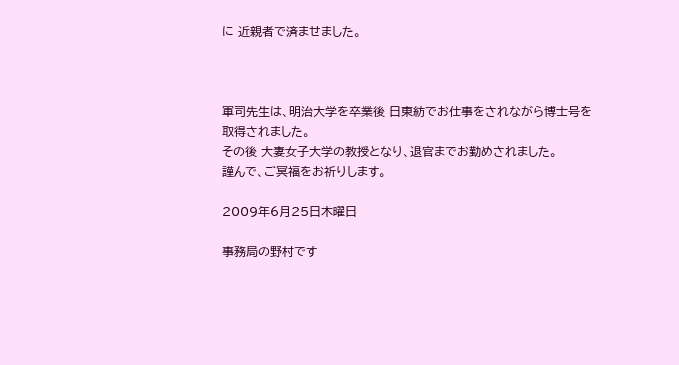に 近親者で済ませました。



軍司先生は、明治大学を卒業後 日東紡でお仕事をされながら博士号を取得されました。
その後 大妻女子大学の教授となり、退官までお勤めされました。
謹んで、ご冥福をお祈りします。

2009年6月25日木曜日

事務局の野村です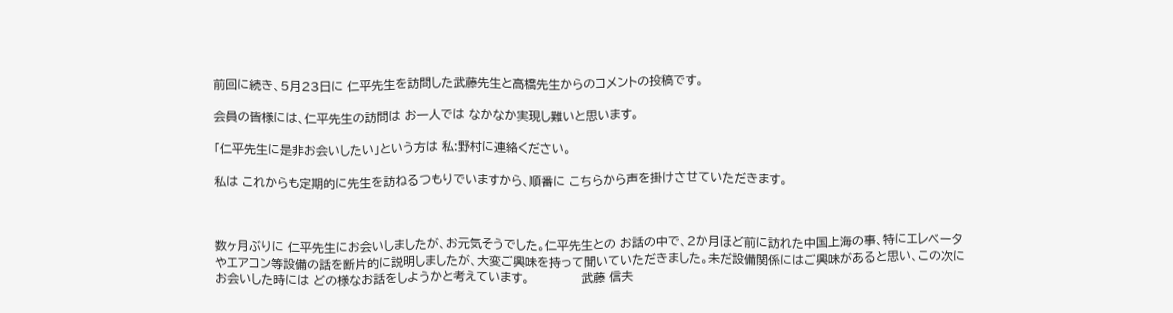前回に続き、5月23日に 仁平先生を訪問した武藤先生と高橋先生からのコメントの投稿です。

会員の皆様には、仁平先生の訪問は お一人では なかなか実現し難いと思います。

「仁平先生に是非お会いしたい」という方は 私:野村に連絡ください。

私は これからも定期的に先生を訪ねるつもりでいますから、順番に こちらから声を掛けさせていただきます。



数ヶ月ぶりに 仁平先生にお会いしましたが、お元気そうでした。仁平先生との お話の中で、2か月ほど前に訪れた中国上海の事、特にエレベータやエアコン等設備の話を断片的に説明しましたが、大変ご興味を持って聞いていただきました。未だ設備関係にはご興味があると思い、この次にお会いした時には どの様なお話をしようかと考えています。             武藤 信夫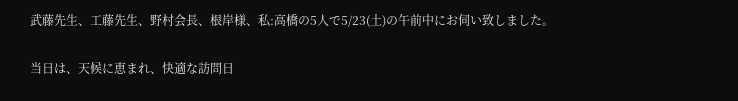武藤先生、工藤先生、野村会長、根岸様、私:高橋の5人で5/23(土)の午前中にお伺い致しました。

当日は、天候に恵まれ、快適な訪問日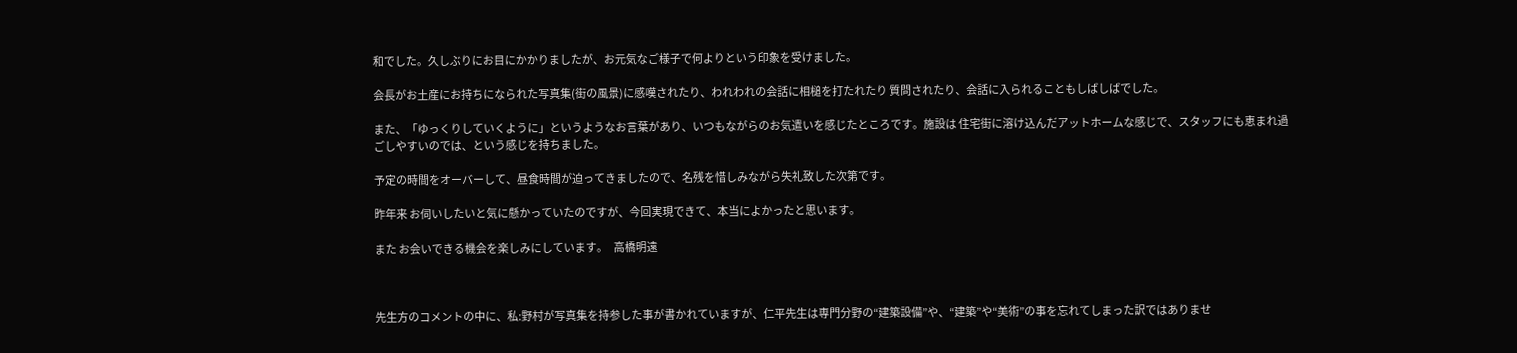和でした。久しぶりにお目にかかりましたが、お元気なご様子で何よりという印象を受けました。

会長がお土産にお持ちになられた写真集(街の風景)に感嘆されたり、われわれの会話に相槌を打たれたり 質問されたり、会話に入られることもしばしばでした。

また、「ゆっくりしていくように」というようなお言葉があり、いつもながらのお気遣いを感じたところです。施設は 住宅街に溶け込んだアットホームな感じで、スタッフにも恵まれ過ごしやすいのでは、という感じを持ちました。

予定の時間をオーバーして、昼食時間が迫ってきましたので、名残を惜しみながら失礼致した次第です。

昨年来 お伺いしたいと気に懸かっていたのですが、今回実現できて、本当によかったと思います。

また お会いできる機会を楽しみにしています。   高橋明遠



先生方のコメントの中に、私:野村が写真集を持参した事が書かれていますが、仁平先生は専門分野の“建築設備”や、“建築”や“美術”の事を忘れてしまった訳ではありませ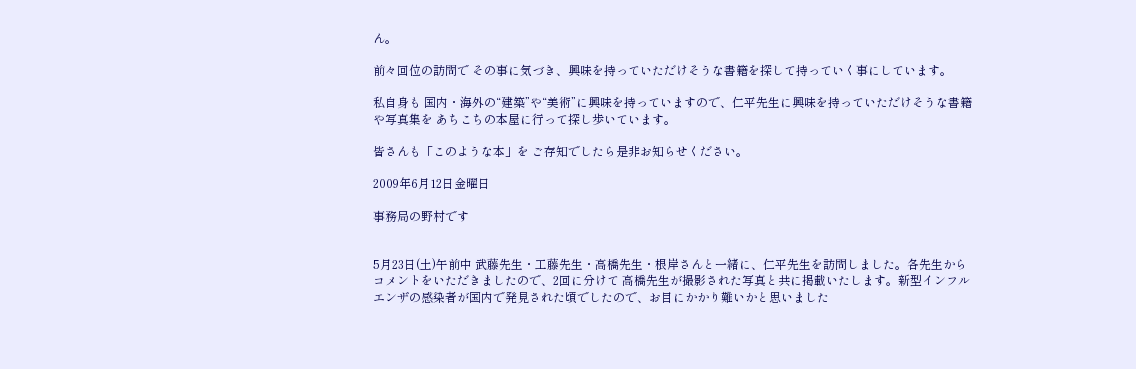ん。

前々回位の訪問で その事に気づき、興味を持っていただけそうな書籍を探して持っていく事にしています。

私自身も 国内・海外の“建築”や“美術”に興味を持っていますので、仁平先生に興味を持っていただけそうな書籍や写真集を あちこちの本屋に行って探し歩いています。

皆さんも「このような本」を ご存知でしたら是非お知らせください。

2009年6月12日金曜日

事務局の野村です


5月23日(土)午前中 武藤先生・工藤先生・高橋先生・根岸さんと一緒に、仁平先生を訪問しました。各先生から コメントをいただきましたので、2回に分けて 高橋先生が撮影された写真と共に掲載いたします。新型インフルエンザの感染者が国内で発見された頃でしたので、お目にかかり難いかと思いました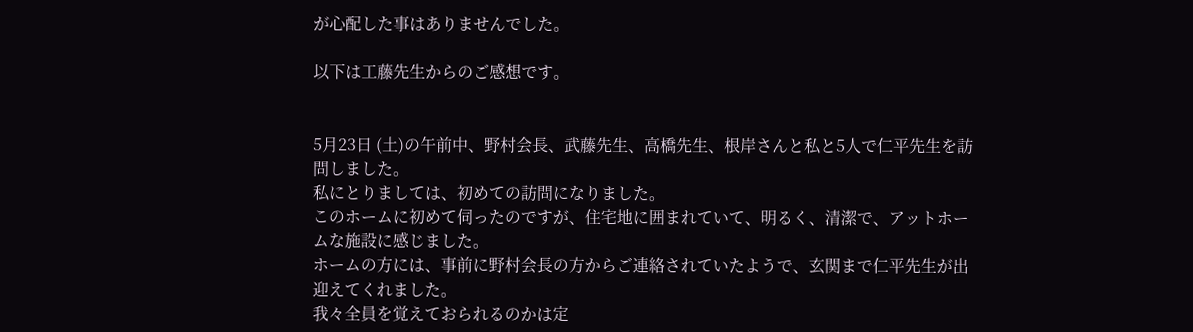が心配した事はありませんでした。

以下は工藤先生からのご感想です。


5月23日 (土)の午前中、野村会長、武藤先生、高橋先生、根岸さんと私と5人で仁平先生を訪問しました。
私にとりましては、初めての訪問になりました。
このホームに初めて伺ったのですが、住宅地に囲まれていて、明るく、清潔で、アットホームな施設に感じました。
ホームの方には、事前に野村会長の方からご連絡されていたようで、玄関まで仁平先生が出迎えてくれました。
我々全員を覚えておられるのかは定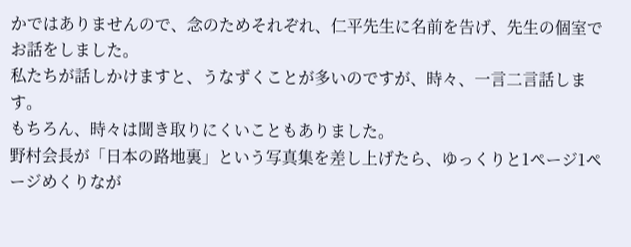かではありませんので、念のためそれぞれ、仁平先生に名前を告げ、先生の個室でお話をしました。
私たちが話しかけますと、うなずくことが多いのですが、時々、一言二言話します。
もちろん、時々は聞き取りにくいこともありました。
野村会長が「日本の路地裏」という写真集を差し上げたら、ゆっくりと1ページ1ページめくりなが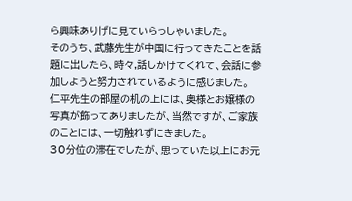ら興味ありげに見ていらっしゃいました。
そのうち、武藤先生が中国に行ってきたことを話題に出したら、時々,話しかけてくれて、会話に参加しようと努力されているように感じました。
仁平先生の部屋の机の上には、奥様とお嬢様の写真が飾ってありましたが、当然ですが、ご家族のことには、一切触れずにきました。
30分位の滞在でしたが、思っていた以上にお元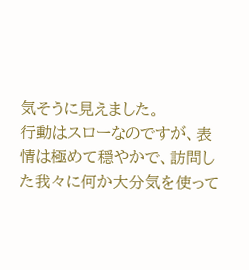気そうに見えました。
行動はスローなのですが、表情は極めて穏やかで、訪問した我々に何か大分気を使って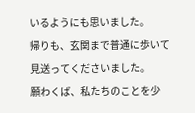いるようにも思いました。
帰りも、玄関まで普通に歩いて見送ってくださいました。
願わくば、私たちのことを少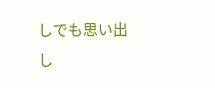しでも思い出し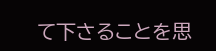て下さることを思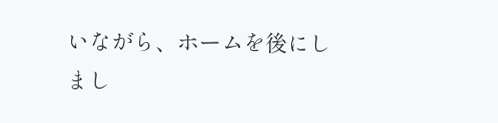いながら、ホームを後にしまし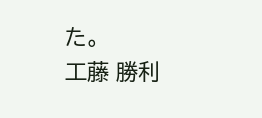た。
工藤 勝利